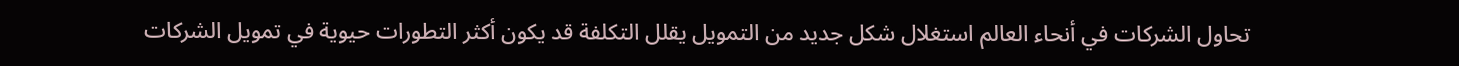تحاول الشركات في أنحاء العالم استغلال شكل جديد من التمويل يقلل التكلفة قد يكون أكثر التطورات حيوية في تمويل الشركات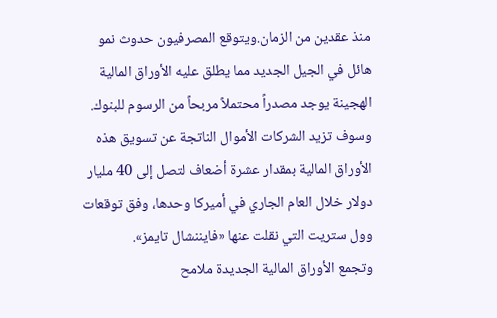منذ عقدين من الزمان.ويتوقع المصرفيون حدوث نمو هائل في الجيل الجديد مما يطلق عليه الأوراق المالية الهجينة يوجد مصدراً محتملاً مربحاً من الرسوم للبنوك.
وسوف تزيد الشركات الأموال الناتجة عن تسويق هذه الأوراق المالية بمقدار عشرة أضعاف لتصل إلى 40 مليار دولار خلال العام الجاري في أميركا وحدها، وفق توقعات وول ستريت التي نقلت عنها «فايننشال تايمز».
وتجمع الأوراق المالية الجديدة ملامح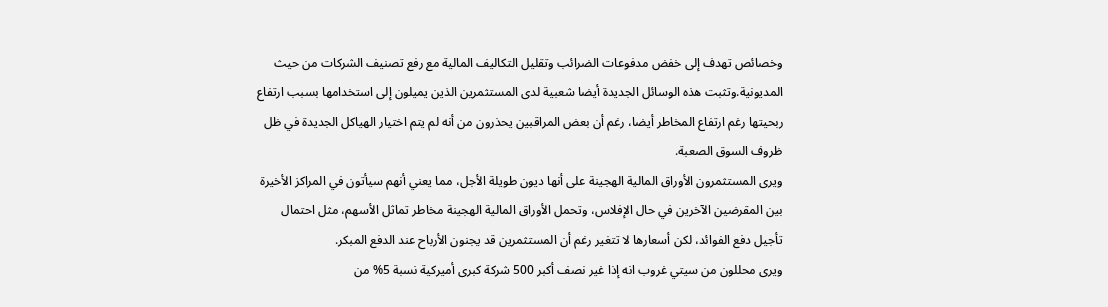وخصائص تهدف إلى خفض مدفوعات الضرائب وتقليل التكاليف المالية مع رفع تصنيف الشركات من حيث المديونية.وتثبت هذه الوسائل الجديدة أيضا شعبية لدى المستثمرين الذين يميلون إلى استخدامها بسبب ارتفاع ربحيتها رغم ارتفاع المخاطر أيضا، رغم أن بعض المراقبين يحذرون من أنه لم يتم اختيار الهياكل الجديدة في ظل ظروف السوق الصعبة.
ويرى المستثمرون الأوراق المالية الهجينة على أنها ديون طويلة الأجل، مما يعني أنهم سيأتون في المراكز الأخيرة بين المقرضين الآخرين في حال الإفلاس، وتحمل الأوراق المالية الهجينة مخاطر تماثل الأسهم، مثل احتمال تأجيل دفع الفوائد، لكن أسعارها لا تتغير رغم أن المستثمرين قد يجنون الأرباح عند الدفع المبكر.
ويرى محللون من سيتي غروب انه إذا غير نصف أكبر 500 شركة كبرى أميركية نسبة 5% من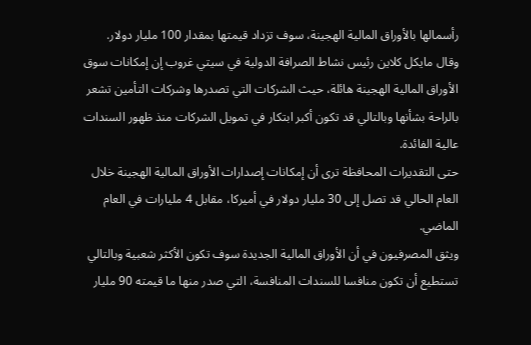رأسمالها بالأوراق المالية الهجينة، سوف تزداد قيمتها بمقدار 100 مليار دولار.
وقال مايكل كلاين رئيس نشاط الصرافة الدولية في سيتي غروب إن إمكانات سوق الأوراق المالية الهجينة هائلة، حيث الشركات التي تصدرها وشركات التأمين تشعر بالراحة بشأنها وبالتالي قد تكون أكبر ابتكار في تمويل الشركات منذ ظهور السندات عالية الفائدة.
حتى التقديرات المحافظة ترى أن إمكانات إصدارات الأوراق المالية الهجينة خلال العام الحالي قد تصل إلى 30 مليار دولار في أميركا، مقابل 4 مليارات في العام الماضي.
ويثق المصرفيون في أن الأوراق المالية الجديدة سوف تكون الأكثر شعبية وبالتالي تستطيع أن تكون منافسا للسندات المنافسة، التي صدر منها ما قيمته 90 مليار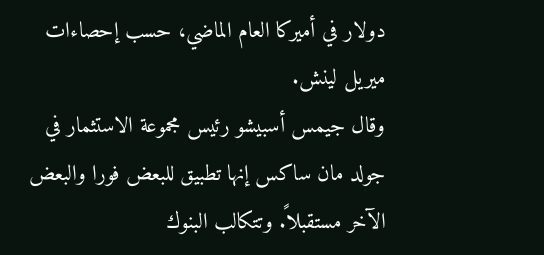دولار في أميركا العام الماضي، حسب إحصاءات ميريل لينش.
وقال جيمس أسبيشو رئيس مجموعة الاستثمار في جولد مان ساكس إنها تطبيق للبعض فورا والبعض الآخر مستقبلاً. وتتكالب البنوك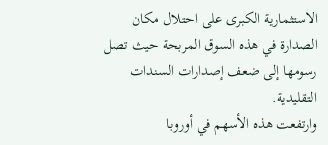الاستثمارية الكبرى على احتلال مكان الصدارة في هذه السوق المربحة حيث تصل رسومها إلى ضعف إصدارات السندات التقليدية.
وارتفعت هذه الأسهم في أوروبا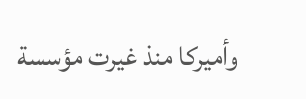وأميركا منذ غيرت مؤسسة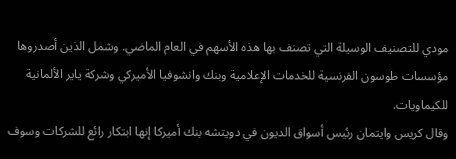مودي للتصنيف الوسيلة التي تصنف بها هذه الأسهم في العام الماضي. وشمل الذين أصدروها مؤسسات طوسون الفرنسية للخدمات الإعلامية وبنك وانشوفيا الأميركي وشركة ياير الألمانية للكيماويات.
وقال كريس وايتمان رئيس أسواق الديون في دويتشه بنك أميركا إنها ابتكار رائع للشركات وسوف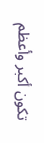تكون أكبر وأعظم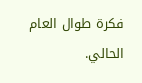فكرة طوال العام الحالي.